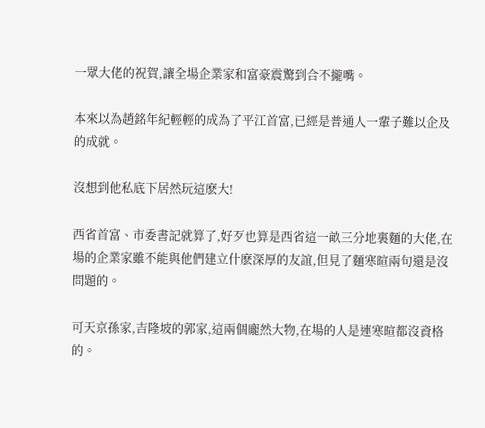一眾大佬的祝賀,讓全場企業家和富豪震驚到合不攏嘴。

本來以為趙銘年紀輕輕的成為了平江首富,已經是普通人一輩子難以企及的成就。

沒想到他私底下居然玩這麽大!

西省首富、市委書記就算了,好歹也算是西省這一畝三分地裏麵的大佬,在場的企業家雖不能與他們建立什麽深厚的友誼,但見了麵寒暄兩句還是沒問題的。

可天京孫家,吉隆坡的郭家,這兩個龐然大物,在場的人是連寒暄都沒資格的。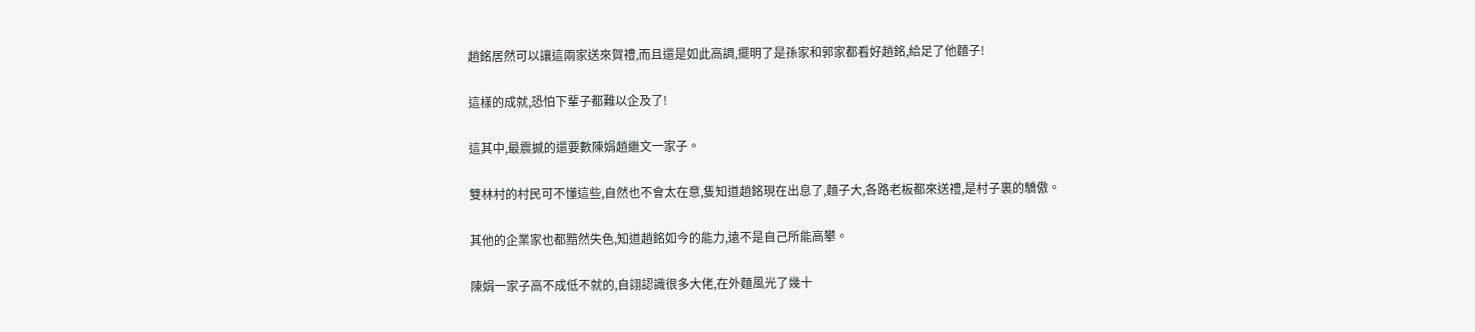趙銘居然可以讓這兩家送來賀禮,而且還是如此高調,擺明了是孫家和郭家都看好趙銘,給足了他麵子!

這樣的成就,恐怕下輩子都難以企及了!

這其中,最震撼的還要數陳娟趙繼文一家子。

雙林村的村民可不懂這些,自然也不會太在意,隻知道趙銘現在出息了,麵子大,各路老板都來送禮,是村子裏的驕傲。

其他的企業家也都黯然失色,知道趙銘如今的能力,遠不是自己所能高攀。

陳娟一家子高不成低不就的,自詡認識很多大佬,在外麵風光了幾十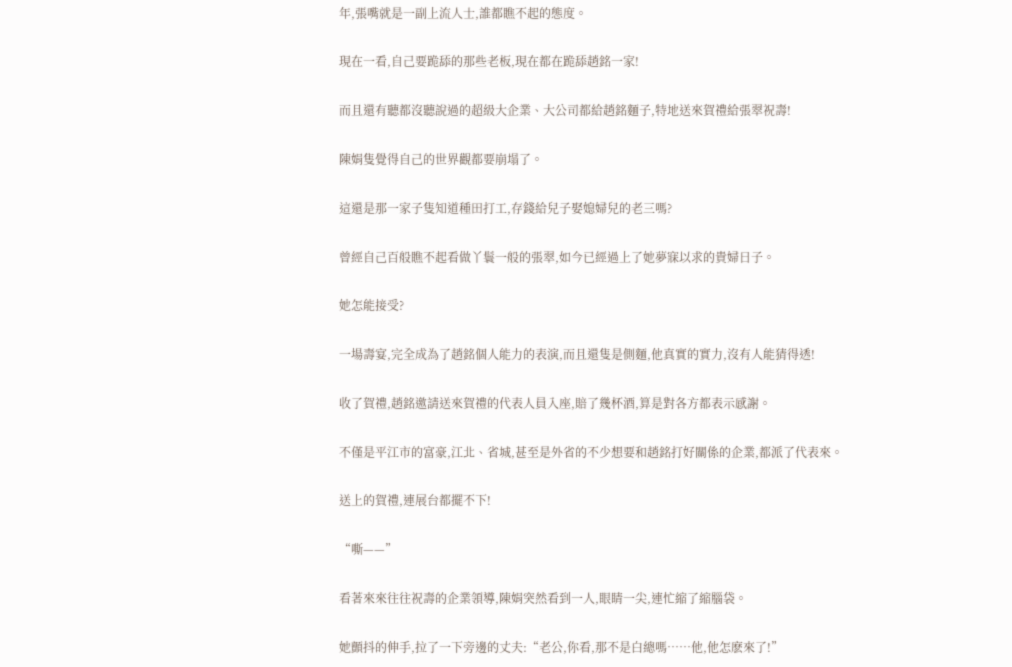年,張嘴就是一副上流人士,誰都瞧不起的態度。

現在一看,自己要跪舔的那些老板,現在都在跪舔趙銘一家!

而且還有聽都沒聽說過的超級大企業、大公司都給趙銘麵子,特地送來賀禮給張翠祝壽!

陳娟隻覺得自己的世界觀都要崩塌了。

這還是那一家子隻知道種田打工,存錢給兒子娶媳婦兒的老三嗎?

曾經自己百般瞧不起看做丫鬟一般的張翠,如今已經過上了她夢寐以求的貴婦日子。

她怎能接受?

一場壽宴,完全成為了趙銘個人能力的表演,而且還隻是側麵,他真實的實力,沒有人能猜得透!

收了賀禮,趙銘邀請送來賀禮的代表人員入座,賠了幾杯酒,算是對各方都表示感謝。

不僅是平江市的富豪,江北、省城,甚至是外省的不少想要和趙銘打好關係的企業,都派了代表來。

送上的賀禮,連展台都擺不下!

“嘶——”

看著來來往往祝壽的企業領導,陳娟突然看到一人,眼睛一尖,連忙縮了縮腦袋。

她顫抖的伸手,拉了一下旁邊的丈夫:“老公,你看,那不是白總嗎……他,他怎麽來了!”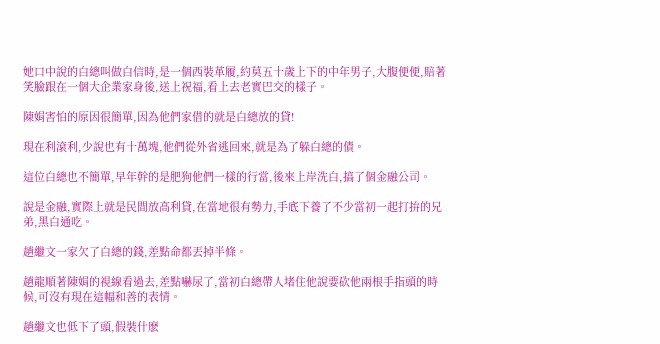她口中說的白總叫做白信時,是一個西裝革履,約莫五十歲上下的中年男子,大腹便便,賠著笑臉跟在一個大企業家身後,送上祝福,看上去老實巴交的樣子。

陳娟害怕的原因很簡單,因為他們家借的就是白總放的貸!

現在利滾利,少說也有十萬塊,他們從外省逃回來,就是為了躲白總的債。

這位白總也不簡單,早年幹的是肥狗他們一樣的行當,後來上岸洗白,搞了個金融公司。

說是金融,實際上就是民間放高利貸,在當地很有勢力,手底下養了不少當初一起打拚的兄弟,黑白通吃。

趙繼文一家欠了白總的錢,差點命都丟掉半條。

趙龍順著陳娟的視線看過去,差點嚇尿了,當初白總帶人堵住他說要砍他兩根手指頭的時候,可沒有現在這幅和善的表情。

趙繼文也低下了頭,假裝什麽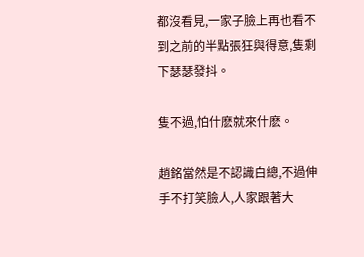都沒看見,一家子臉上再也看不到之前的半點張狂與得意,隻剩下瑟瑟發抖。

隻不過,怕什麽就來什麽。

趙銘當然是不認識白總,不過伸手不打笑臉人,人家跟著大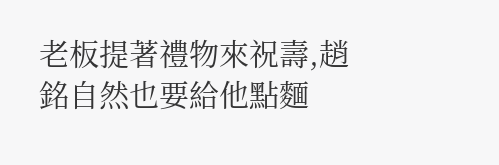老板提著禮物來祝壽,趙銘自然也要給他點麵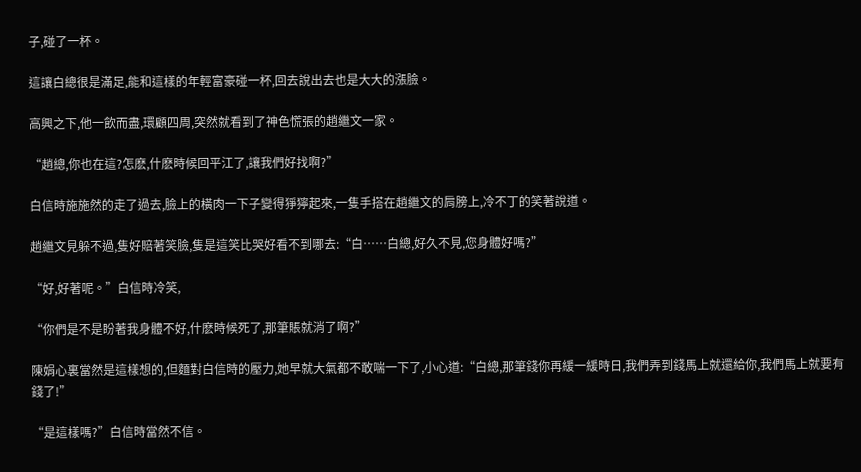子,碰了一杯。

這讓白總很是滿足,能和這樣的年輕富豪碰一杯,回去說出去也是大大的漲臉。

高興之下,他一飲而盡,環顧四周,突然就看到了神色慌張的趙繼文一家。

“趙總,你也在這?怎麽,什麽時候回平江了,讓我們好找啊?”

白信時施施然的走了過去,臉上的橫肉一下子變得猙獰起來,一隻手搭在趙繼文的肩膀上,冷不丁的笑著說道。

趙繼文見躲不過,隻好賠著笑臉,隻是這笑比哭好看不到哪去:“白……白總,好久不見,您身體好嗎?”

“好,好著呢。”白信時冷笑,

“你們是不是盼著我身體不好,什麽時候死了,那筆賬就消了啊?”

陳娟心裏當然是這樣想的,但麵對白信時的壓力,她早就大氣都不敢喘一下了,小心道:“白總,那筆錢你再緩一緩時日,我們弄到錢馬上就還給你,我們馬上就要有錢了!”

“是這樣嗎?”白信時當然不信。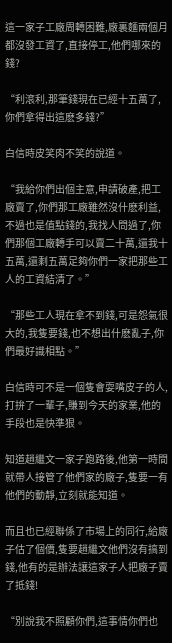這一家子工廠周轉困難,廠裏麵兩個月都沒發工資了,直接停工,他們哪來的錢?

“利滾利,那筆錢現在已經十五萬了,你們拿得出這麽多錢?”

白信時皮笑肉不笑的說道。

“我給你們出個主意,申請破產,把工廠賣了,你們那工廠雖然沒什麽利益,不過也是值點錢的,我找人問過了,你們那個工廠轉手可以賣二十萬,還我十五萬,還剩五萬足夠你們一家把那些工人的工資結清了。”

“那些工人現在拿不到錢,可是怨氣很大的,我隻要錢,也不想出什麽亂子,你們最好識相點。”

白信時可不是一個隻會耍嘴皮子的人,打拚了一輩子,賺到今天的家業,他的手段也是快準狠。

知道趙繼文一家子跑路後,他第一時間就帶人接管了他們家的廠子,隻要一有他們的動靜,立刻就能知道。

而且也已經聯係了市場上的同行,給廠子估了個價,隻要趙繼文他們沒有搞到錢,他有的是辦法讓這家子人把廠子賣了抵錢!

“別說我不照顧你們,這事情你們也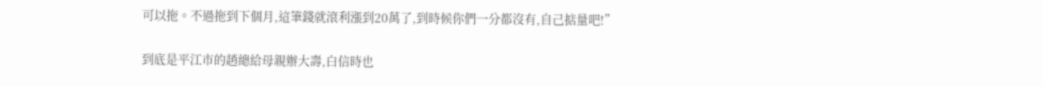可以拖。不過拖到下個月,這筆錢就滾利漲到20萬了,到時候你們一分都沒有,自己掂量吧!”

到底是平江市的趙總給母親辦大壽,白信時也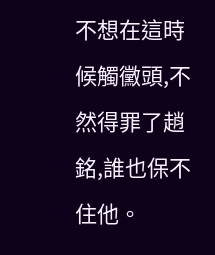不想在這時候觸黴頭,不然得罪了趙銘,誰也保不住他。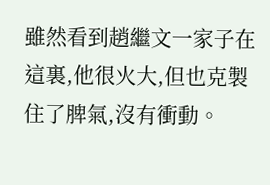雖然看到趙繼文一家子在這裏,他很火大,但也克製住了脾氣,沒有衝動。